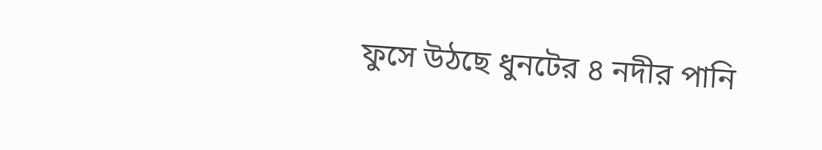ফুসে উঠছে ধুনটের ৪ নদীর পানি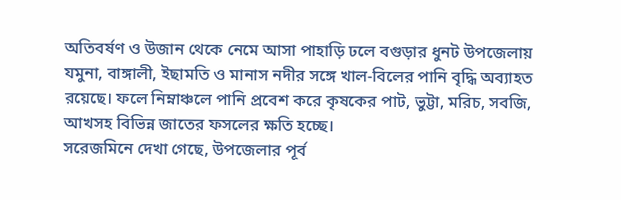অতিবর্ষণ ও উজান থেকে নেমে আসা পাহাড়ি ঢলে বগুড়ার ধুনট উপজেলায় যমুনা, বাঙ্গালী, ইছামতি ও মানাস নদীর সঙ্গে খাল-বিলের পানি বৃদ্ধি অব্যাহত রয়েছে। ফলে নিম্নাঞ্চলে পানি প্রবেশ করে কৃষকের পাট, ভুট্টা, মরিচ, সবজি, আখসহ বিভিন্ন জাতের ফসলের ক্ষতি হচ্ছে।
সরেজমিনে দেখা গেছে, উপজেলার পূর্ব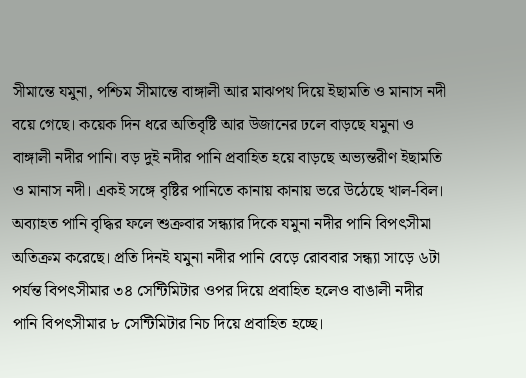সীমান্তে যমুনা, পশ্চিম সীমান্তে বাঙ্গালী আর মাঝপথ দিয়ে ইছামতি ও মানাস নদী বয়ে গেছে। কয়েক দিন ধরে অতিবৃষ্টি আর উজানের ঢলে বাড়ছে যমুনা ও বাঙ্গালী নদীর পানি। বড় দুই নদীর পানি প্রবাহিত হয়ে বাড়ছে অভ্যন্তরীণ ইছামতি ও মানাস নদী। একই সঙ্গে বৃষ্টির পানিতে কানায় কানায় ভরে উঠেছে খাল-বিল।
অব্যাহত পানি বৃদ্ধির ফলে শুক্রবার সন্ধ্যার দিকে যমুনা নদীর পানি বিপৎসীমা অতিক্রম করেছে। প্রতি দিনই যমুনা নদীর পানি বেড়ে রোববার সন্ধ্যা সাড়ে ৬টা পর্যন্ত বিপৎসীমার ৩৪ সেন্টিমিটার ওপর দিয়ে প্রবাহিত হলেও বাঙালী নদীর পানি বিপৎসীমার ৮ সেন্টিমিটার নিচ দিয়ে প্রবাহিত হচ্ছে।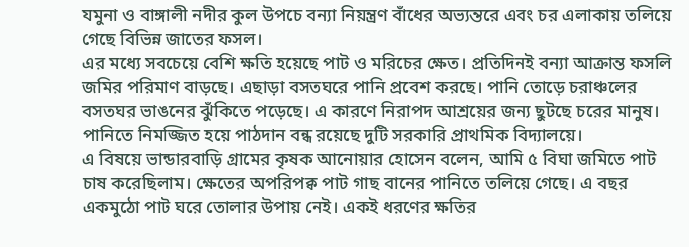যমুনা ও বাঙ্গালী নদীর কুল উপচে বন্যা নিয়ন্ত্রণ বাঁধের অভ্যন্তরে এবং চর এলাকায় তলিয়ে গেছে বিভিন্ন জাতের ফসল।
এর মধ্যে সবচেয়ে বেশি ক্ষতি হয়েছে পাট ও মরিচের ক্ষেত। প্রতিদিনই বন্যা আক্রান্ত ফসলি জমির পরিমাণ বাড়ছে। এছাড়া বসতঘরে পানি প্রবেশ করছে। পানি তোড়ে চরাঞ্চলের বসতঘর ভাঙনের ঝুঁকিতে পড়েছে। এ কারণে নিরাপদ আশ্রয়ের জন্য ছুটছে চরের মানুষ। পানিতে নিমজ্জিত হয়ে পাঠদান বন্ধ রয়েছে দুটি সরকারি প্রাথমিক বিদ্যালয়ে।
এ বিষয়ে ভান্ডারবাড়ি গ্রামের কৃষক আনোয়ার হোসেন বলেন, আমি ৫ বিঘা জমিতে পাট চাষ করেছিলাম। ক্ষেতের অপরিপক্ব পাট গাছ বানের পানিতে তলিয়ে গেছে। এ বছর একমুঠো পাট ঘরে তোলার উপায় নেই। একই ধরণের ক্ষতির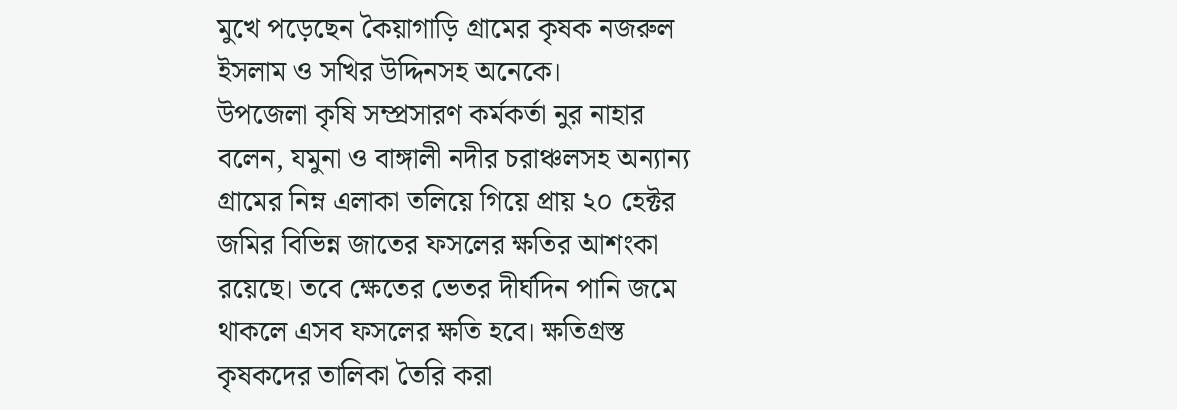মুখে পড়েছেন কৈয়াগাড়ি গ্রামের কৃষক নজরুল ইসলাম ও সখির উদ্দিনসহ অনেকে।
উপজেলা কৃষি সম্প্রসারণ কর্মকর্তা নুর নাহার বলেন, যমুনা ও বাঙ্গালী নদীর চরাঞ্চলসহ অন্যান্য গ্রামের নিম্ন এলাকা তলিয়ে গিয়ে প্রায় ২০ হেক্টর জমির বিভিন্ন জাতের ফসলের ক্ষতির আশংকা রয়েছে। তবে ক্ষেতের ভেতর দীর্ঘদিন পানি জমে থাকলে এসব ফসলের ক্ষতি হবে। ক্ষতিগ্রস্ত কৃষকদের তালিকা তৈরি করা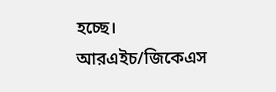হচ্ছে।
আরএইচ/জিকেএস